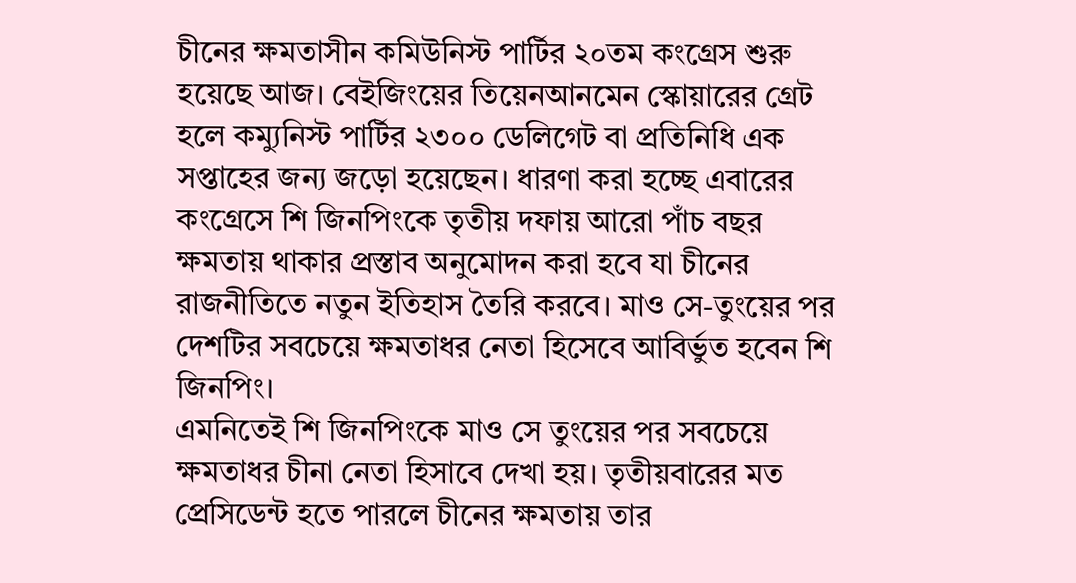চীনের ক্ষমতাসীন কমিউনিস্ট পার্টির ২০তম কংগ্রেস শুরু হয়েছে আজ। বেইজিংয়ের তিয়েনআনমেন স্কোয়ারের গ্রেট হলে কম্যুনিস্ট পার্টির ২৩০০ ডেলিগেট বা প্রতিনিধি এক সপ্তাহের জন্য জড়ো হয়েছেন। ধারণা করা হচ্ছে এবারের কংগ্রেসে শি জিনপিংকে তৃতীয় দফায় আরো পাঁচ বছর ক্ষমতায় থাকার প্রস্তাব অনুমোদন করা হবে যা চীনের রাজনীতিতে নতুন ইতিহাস তৈরি করবে। মাও সে-তুংয়ের পর দেশটির সবচেয়ে ক্ষমতাধর নেতা হিসেবে আবির্ভুত হবেন শি জিনপিং।
এমনিতেই শি জিনপিংকে মাও সে তুংয়ের পর সবচেয়ে ক্ষমতাধর চীনা নেতা হিসাবে দেখা হয়। তৃতীয়বারের মত প্রেসিডেন্ট হতে পারলে চীনের ক্ষমতায় তার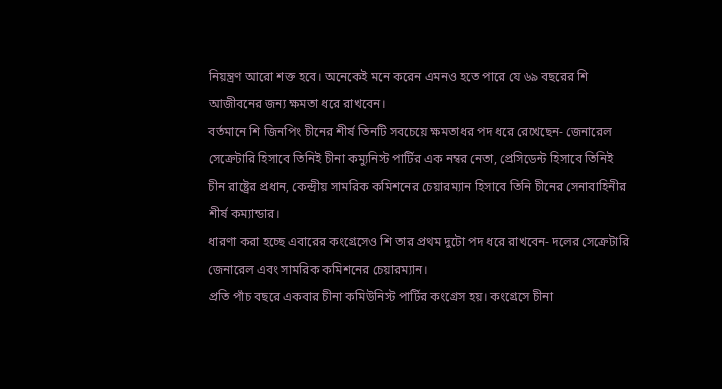নিয়ন্ত্রণ আরো শক্ত হবে। অনেকেই মনে করেন এমনও হতে পারে যে ৬৯ বছরের শি আজীবনের জন্য ক্ষমতা ধরে রাখবেন।
বর্তমানে শি জিনপিং চীনের শীর্ষ তিনটি সবচেয়ে ক্ষমতাধর পদ ধরে রেখেছেন- জেনারেল সেক্রেটারি হিসাবে তিনিই চীনা কম্যুনিস্ট পার্টির এক নম্বর নেতা, প্রেসিডেন্ট হিসাবে তিনিই চীন রাষ্ট্রের প্রধান, কেন্দ্রীয় সামরিক কমিশনের চেয়ারম্যান হিসাবে তিনি চীনের সেনাবাহিনীর শীর্ষ কম্যান্ডার।
ধারণা করা হচ্ছে এবারের কংগ্রেসেও শি তার প্রথম দুটো পদ ধরে রাখবেন- দলের সেক্রেটারি জেনারেল এবং সামরিক কমিশনের চেয়ারম্যান।
প্রতি পাঁচ বছরে একবার চীনা কমিউনিস্ট পার্টির কংগ্রেস হয়। কংগ্রেসে চীনা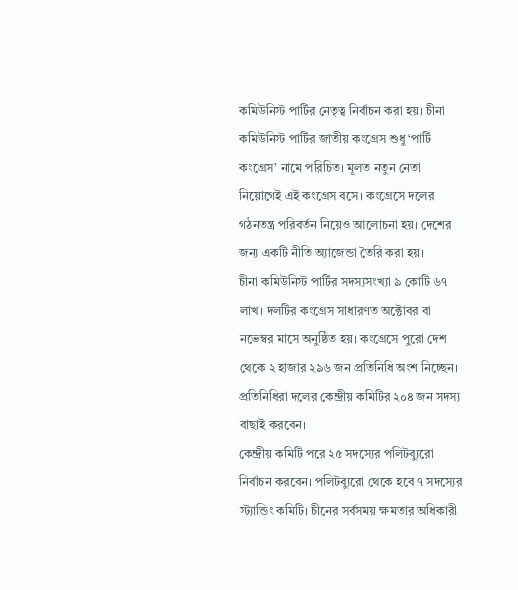কমিউনিস্ট পার্টির নেতৃত্ব নির্বাচন করা হয়। চীনা কমিউনিস্ট পার্টির জাতীয় কংগ্রেস শুধু ‘পার্টি কংগ্রেস’ নামে পরিচিত। মূলত নতুন নেতা নিয়োগেই এই কংগ্রেস বসে। কংগ্রেসে দলের গঠনতন্ত্র পরিবর্তন নিয়েও আলোচনা হয়। দেশের জন্য একটি নীতি অ্যাজেন্ডা তৈরি করা হয়।
চীনা কমিউনিস্ট পার্টির সদস্যসংখ্যা ৯ কোটি ৬৭ লাখ। দলটির কংগ্রেস সাধারণত অক্টোবর বা নভেম্বর মাসে অনুষ্ঠিত হয়। কংগ্রেসে পুরো দেশ থেকে ২ হাজার ২৯৬ জন প্রতিনিধি অংশ নিচ্ছেন। প্রতিনিধিরা দলের কেন্দ্রীয় কমিটির ২০৪ জন সদস্য বাছাই করবেন।
কেন্দ্রীয় কমিটি পরে ২৫ সদস্যের পলিটব্যুরো নির্বাচন করবেন। পলিটব্যুরো থেকে হবে ৭ সদস্যের স্ট্যান্ডিং কমিটি। চীনের সর্বসময় ক্ষমতার অধিকারী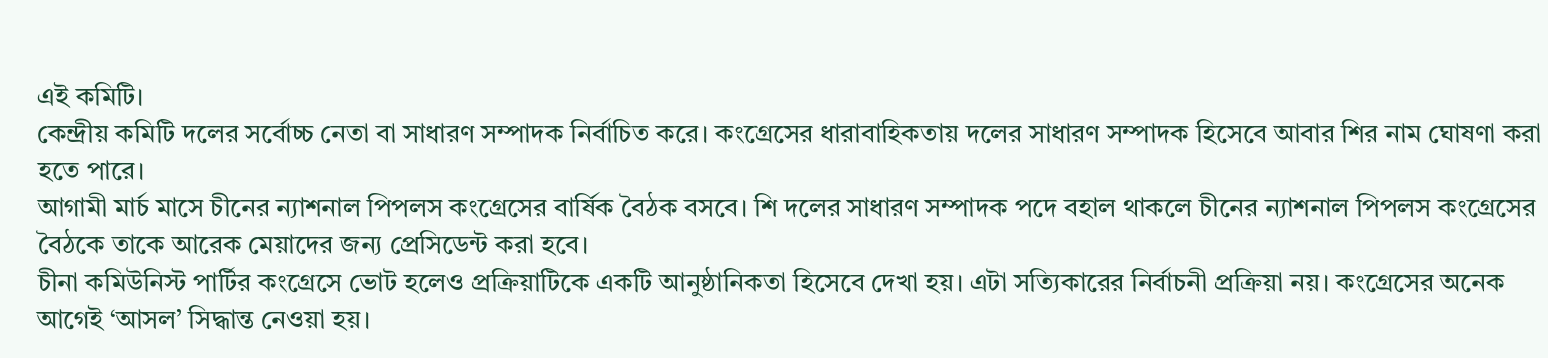এই কমিটি।
কেন্দ্রীয় কমিটি দলের সর্বোচ্চ নেতা বা সাধারণ সম্পাদক নির্বাচিত করে। কংগ্রেসের ধারাবাহিকতায় দলের সাধারণ সম্পাদক হিসেবে আবার শির নাম ঘোষণা করা হতে পারে।
আগামী মার্চ মাসে চীনের ন্যাশনাল পিপলস কংগ্রেসের বার্ষিক বৈঠক বসবে। শি দলের সাধারণ সম্পাদক পদে বহাল থাকলে চীনের ন্যাশনাল পিপলস কংগ্রেসের বৈঠকে তাকে আরেক মেয়াদের জন্য প্রেসিডেন্ট করা হবে।
চীনা কমিউনিস্ট পার্টির কংগ্রেসে ভোট হলেও প্রক্রিয়াটিকে একটি আনুষ্ঠানিকতা হিসেবে দেখা হয়। এটা সত্যিকারের নির্বাচনী প্রক্রিয়া নয়। কংগ্রেসের অনেক আগেই ‘আসল’ সিদ্ধান্ত নেওয়া হয়।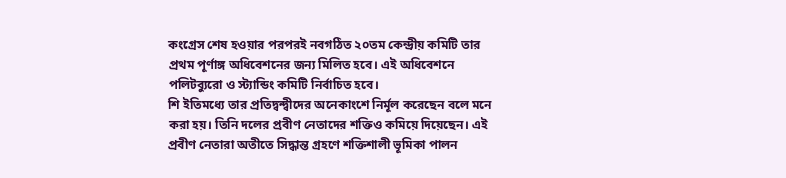কংগ্রেস শেষ হওয়ার পরপরই নবগঠিত ২০তম কেন্দ্রীয় কমিটি তার প্রথম পূর্ণাঙ্গ অধিবেশনের জন্য মিলিত হবে। এই অধিবেশনে পলিটব্যুরো ও স্ট্যান্ডিং কমিটি নির্বাচিত হবে।
শি ইতিমধ্যে তার প্রতিদ্বন্দ্বীদের অনেকাংশে নির্মূল করেছেন বলে মনে করা হয়। তিনি দলের প্রবীণ নেতাদের শক্তিও কমিয়ে দিয়েছেন। এই প্রবীণ নেতারা অতীতে সিদ্ধান্ত গ্রহণে শক্তিশালী ভূমিকা পালন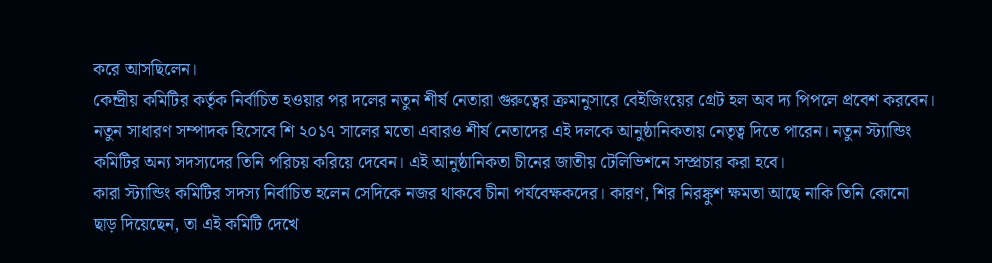করে আসছিলেন।
কেন্দ্রীয় কমিটির কর্তৃক নির্বাচিত হওয়ার পর দলের নতুন শীর্ষ নেতারা গুরুত্বের ক্রমানুসারে বেইজিংয়ের গ্রেট হল অব দ্য পিপলে প্রবেশ করবেন।
নতুন সাধারণ সম্পাদক হিসেবে শি ২০১৭ সালের মতো এবারও শীর্ষ নেতাদের এই দলকে আনুষ্ঠানিকতায় নেতৃত্ব দিতে পারেন। নতুন স্ট্যান্ডিং কমিটির অন্য সদস্যদের তিনি পরিচয় করিয়ে দেবেন। এই আনুষ্ঠানিকতা চীনের জাতীয় টেলিভিশনে সম্প্রচার করা হবে।
কারা স্ট্যান্ডিং কমিটির সদস্য নির্বাচিত হলেন সেদিকে নজর থাকবে চীনা পর্যবেক্ষকদের। কারণ, শির নিরঙ্কুশ ক্ষমতা আছে নাকি তিনি কোনো ছাড় দিয়েছেন, তা এই কমিটি দেখে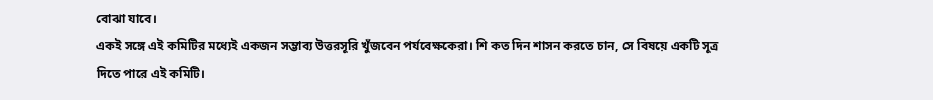বোঝা যাবে।
একই সঙ্গে এই কমিটির মধ্যেই একজন সম্ভাব্য উত্তরসূরি খুঁজবেন পর্যবেক্ষকেরা। শি কত দিন শাসন করতে চান, সে বিষয়ে একটি সূত্র দিতে পারে এই কমিটি।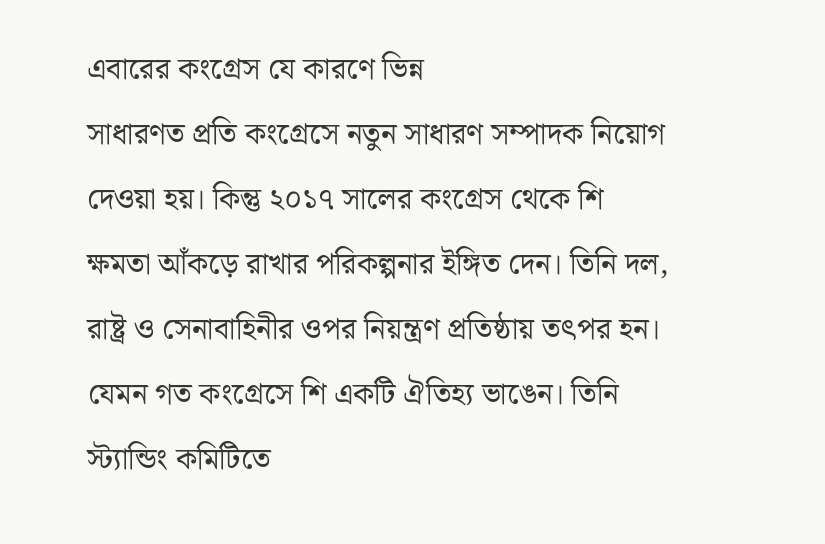এবারের কংগ্রেস যে কারণে ভিন্ন
সাধারণত প্রতি কংগ্রেসে নতুন সাধারণ সম্পাদক নিয়োগ দেওয়া হয়। কিন্তু ২০১৭ সালের কংগ্রেস থেকে শি ক্ষমতা আঁকড়ে রাখার পরিকল্পনার ইঙ্গিত দেন। তিনি দল, রাষ্ট্র ও সেনাবাহিনীর ওপর নিয়ন্ত্রণ প্রতিষ্ঠায় তৎপর হন।
যেমন গত কংগ্রেসে শি একটি ঐতিহ্য ভাঙেন। তিনি স্ট্যান্ডিং কমিটিতে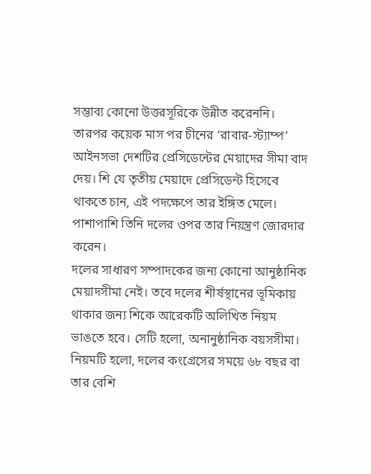সম্ভাব্য কোনো উত্তরসূরিকে উন্নীত করেননি।
তারপর কয়েক মাস পর চীনের ‘রাবার-স্ট্যাম্প’ আইনসভা দেশটির প্রেসিডেন্টের মেয়াদের সীমা বাদ দেয়। শি যে তৃতীয় মেয়াদে প্রেসিডেন্ট হিসেবে থাকতে চান, এই পদক্ষেপে তার ইঙ্গিত মেলে। পাশাপাশি তিনি দলের ওপর তার নিয়ন্ত্রণ জোরদার করেন।
দলের সাধারণ সম্পাদকের জন্য কোনো আনুষ্ঠানিক মেয়াদসীমা নেই। তবে দলের শীর্ষস্থানের ভূমিকায় থাকার জন্য শিকে আরেকটি অলিখিত নিয়ম ভাঙতে হবে। সেটি হলো, অনানুষ্ঠানিক বয়সসীমা।
নিয়মটি হলো, দলের কংগ্রেসের সময়ে ৬৮ বছর বা তার বেশি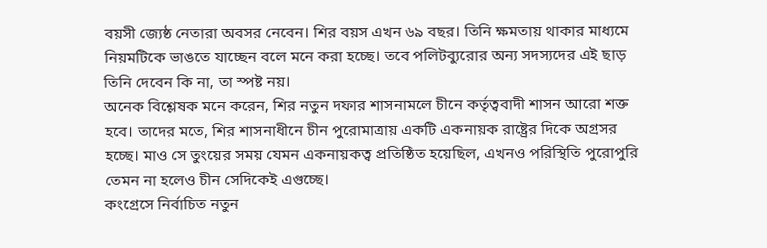বয়সী জ্যেষ্ঠ নেতারা অবসর নেবেন। শির বয়স এখন ৬৯ বছর। তিনি ক্ষমতায় থাকার মাধ্যমে নিয়মটিকে ভাঙতে যাচ্ছেন বলে মনে করা হচ্ছে। তবে পলিটব্যুরোর অন্য সদস্যদের এই ছাড় তিনি দেবেন কি না, তা স্পষ্ট নয়।
অনেক বিশ্লেষক মনে করেন, শির নতুন দফার শাসনামলে চীনে কর্তৃত্ববাদী শাসন আরো শক্ত হবে। তাদের মতে, শির শাসনাধীনে চীন পুরোমাত্রায় একটি একনায়ক রাষ্ট্রের দিকে অগ্রসর হচ্ছে। মাও সে তুংয়ের সময় যেমন একনায়কত্ব প্রতিষ্ঠিত হয়েছিল, এখনও পরিস্থিতি পুরোপুরি তেমন না হলেও চীন সেদিকেই এগুচ্ছে।
কংগ্রেসে নির্বাচিত নতুন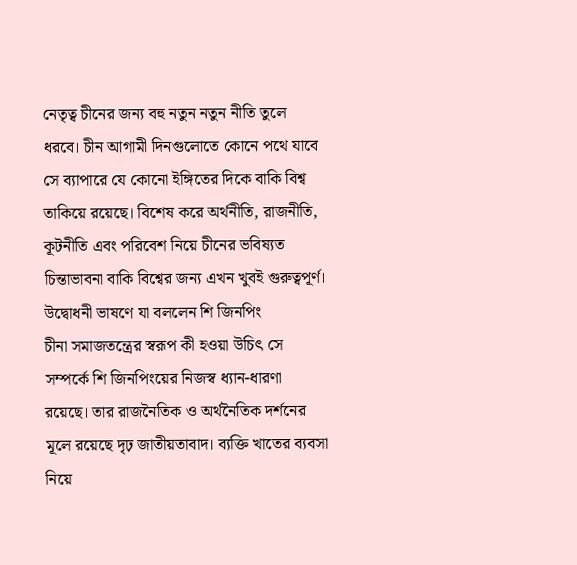নেতৃত্ব চীনের জন্য বহু নতুন নতুন নীতি তুলে ধরবে। চীন আগামী দিনগুলোতে কোনে পথে যাবে সে ব্যাপারে যে কোনো ইঙ্গিতের দিকে বাকি বিশ্ব তাকিয়ে রয়েছে। বিশেষ করে অর্থনীতি, রাজনীতি, কূটনীতি এবং পরিবেশ নিয়ে চীনের ভবিষ্যত চিন্তাভাবনা বাকি বিশ্বের জন্য এখন খুবই গুরুত্বপূর্ণ।
উদ্বোধনী ভাষণে যা বললেন শি জিনপিং
চীনা সমাজতন্ত্রের স্বরূপ কী হওয়া উচিৎ সে সম্পর্কে শি জিনপিংয়ের নিজস্ব ধ্যান-ধারণা রয়েছে। তার রাজনৈতিক ও অর্থনৈতিক দর্শনের মূলে রয়েছে দৃঢ় জাতীয়তাবাদ। ব্যক্তি খাতের ব্যবসা নিয়ে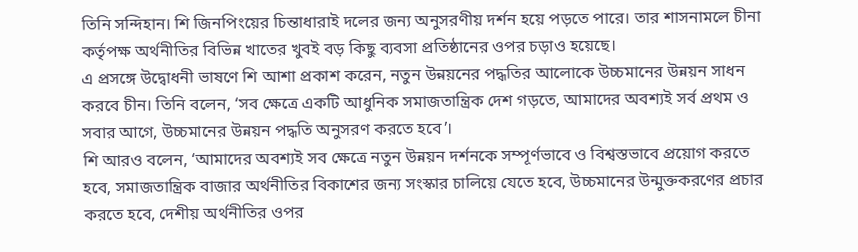তিনি সন্দিহান। শি জিনপিংয়ের চিন্তাধারাই দলের জন্য অনুসরণীয় দর্শন হয়ে পড়তে পারে। তার শাসনামলে চীনা কর্তৃপক্ষ অর্থনীতির বিভিন্ন খাতের খুবই বড় কিছু ব্যবসা প্রতিষ্ঠানের ওপর চড়াও হয়েছে।
এ প্রসঙ্গে উদ্বোধনী ভাষণে শি আশা প্রকাশ করেন, নতুন উন্নয়নের পদ্ধতির আলোকে উচ্চমানের উন্নয়ন সাধন করবে চীন। তিনি বলেন, ‘সব ক্ষেত্রে একটি আধুনিক সমাজতান্ত্রিক দেশ গড়তে, আমাদের অবশ্যই সর্ব প্রথম ও সবার আগে, উচ্চমানের উন্নয়ন পদ্ধতি অনুসরণ করতে হবে’।
শি আরও বলেন, ‘আমাদের অবশ্যই সব ক্ষেত্রে নতুন উন্নয়ন দর্শনকে সম্পূর্ণভাবে ও বিশ্বস্তভাবে প্রয়োগ করতে হবে, সমাজতান্ত্রিক বাজার অর্থনীতির বিকাশের জন্য সংস্কার চালিয়ে যেতে হবে, উচ্চমানের উন্মুক্তকরণের প্রচার করতে হবে, দেশীয় অর্থনীতির ওপর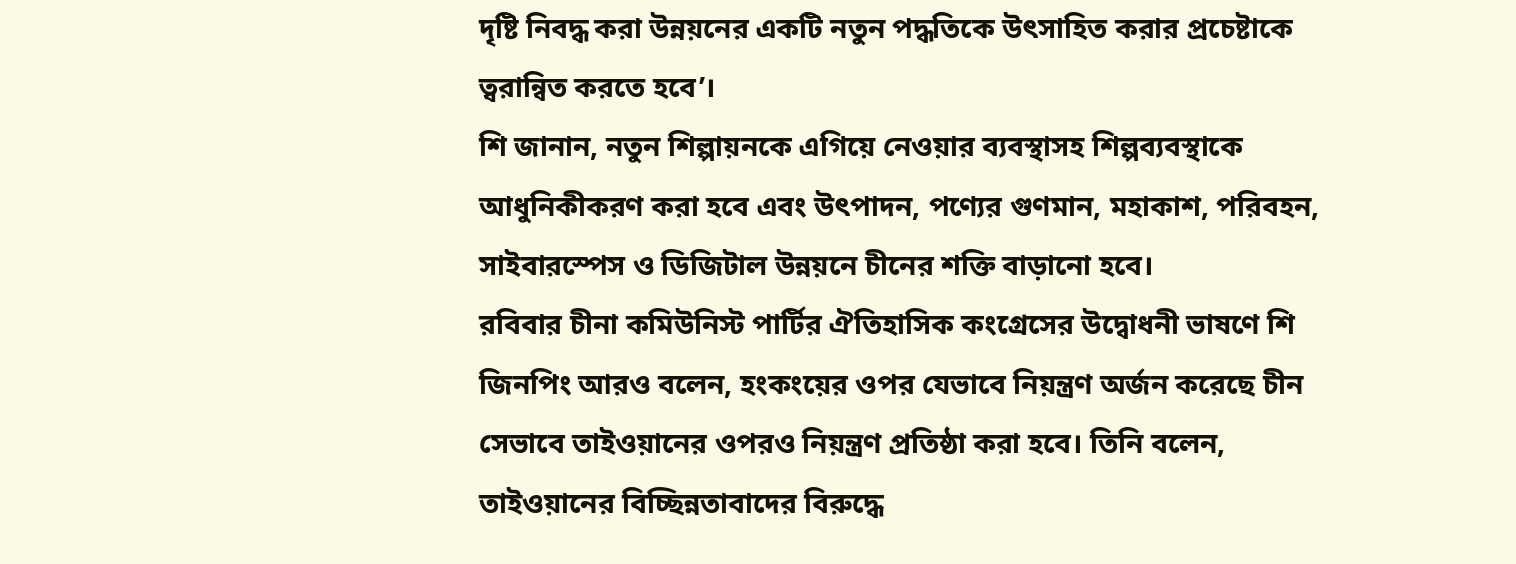দৃষ্টি নিবদ্ধ করা উন্নয়নের একটি নতুন পদ্ধতিকে উৎসাহিত করার প্রচেষ্টাকে ত্বরান্বিত করতে হবে’।
শি জানান, নতুন শিল্পায়নকে এগিয়ে নেওয়ার ব্যবস্থাসহ শিল্পব্যবস্থাকে আধুনিকীকরণ করা হবে এবং উৎপাদন, পণ্যের গুণমান, মহাকাশ, পরিবহন, সাইবারস্পেস ও ডিজিটাল উন্নয়নে চীনের শক্তি বাড়ানো হবে।
রবিবার চীনা কমিউনিস্ট পার্টির ঐতিহাসিক কংগ্রেসের উদ্বোধনী ভাষণে শি জিনপিং আরও বলেন, হংকংয়ের ওপর যেভাবে নিয়ন্ত্রণ অর্জন করেছে চীন সেভাবে তাইওয়ানের ওপরও নিয়ন্ত্রণ প্রতিষ্ঠা করা হবে। তিনি বলেন, তাইওয়ানের বিচ্ছিন্নতাবাদের বিরুদ্ধে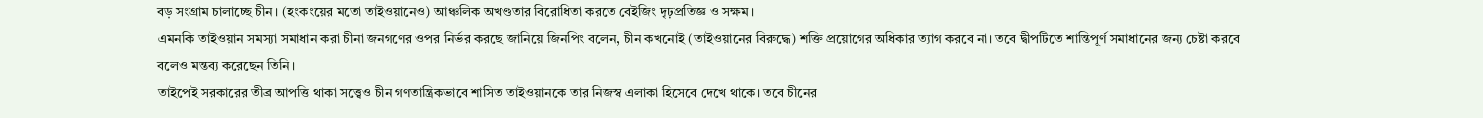বড় সংগ্রাম চালাচ্ছে চীন। (হংকংয়ের মতো তাইওয়ানেও) আঞ্চলিক অখণ্ডতার বিরোধিতা করতে বেইজিং দৃঢ়প্রতিজ্ঞ ও সক্ষম।
এমনকি তাইওয়ান সমস্যা সমাধান করা চীনা জনগণের ওপর নির্ভর করছে জানিয়ে জিনপিং বলেন, চীন কখনোই (তাইওয়ানের বিরুদ্ধে) শক্তি প্রয়োগের অধিকার ত্যাগ করবে না। তবে দ্বীপটিতে শান্তিপূর্ণ সমাধানের জন্য চেষ্টা করবে বলেও মন্তব্য করেছেন তিনি।
তাইপেই সরকারের তীব্র আপত্তি থাকা সত্ত্বেও চীন গণতান্ত্রিকভাবে শাসিত তাইওয়ানকে তার নিজস্ব এলাকা হিসেবে দেখে থাকে। তবে চীনের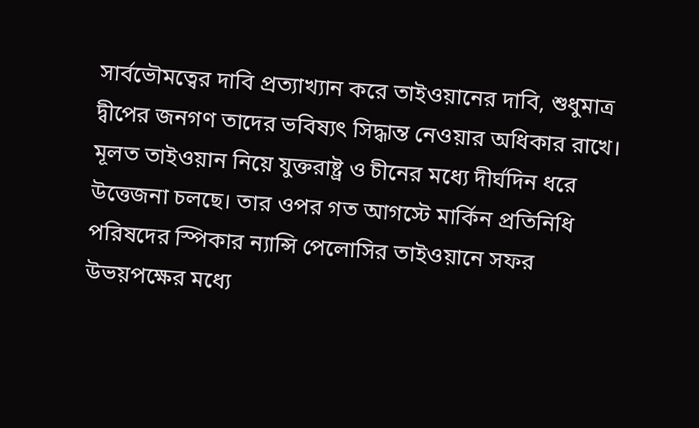সার্বভৌমত্বের দাবি প্রত্যাখ্যান করে তাইওয়ানের দাবি, শুধুমাত্র দ্বীপের জনগণ তাদের ভবিষ্যৎ সিদ্ধান্ত নেওয়ার অধিকার রাখে।
মূলত তাইওয়ান নিয়ে যুক্তরাষ্ট্র ও চীনের মধ্যে দীর্ঘদিন ধরে উত্তেজনা চলছে। তার ওপর গত আগস্টে মার্কিন প্রতিনিধি পরিষদের স্পিকার ন্যান্সি পেলোসির তাইওয়ানে সফর উভয়পক্ষের মধ্যে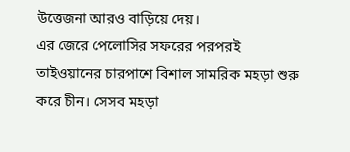উত্তেজনা আরও বাড়িয়ে দেয়।
এর জেরে পেলোসির সফরের পরপরই তাইওয়ানের চারপাশে বিশাল সামরিক মহড়া শুরু করে চীন। সেসব মহড়া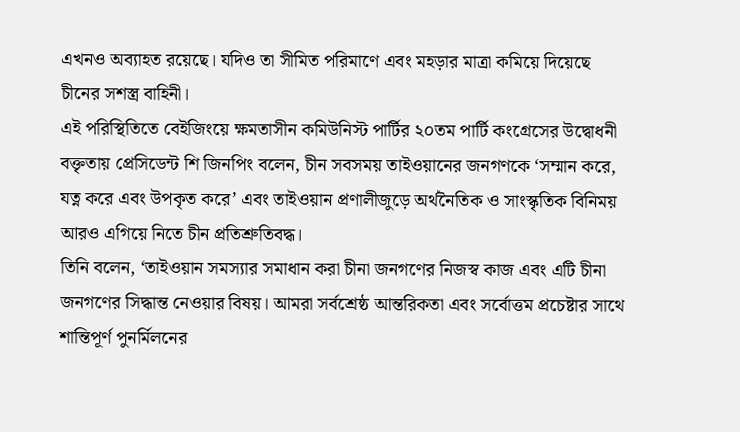এখনও অব্যাহত রয়েছে। যদিও তা সীমিত পরিমাণে এবং মহড়ার মাত্রা কমিয়ে দিয়েছে চীনের সশস্ত্র বাহিনী।
এই পরিস্থিতিতে বেইজিংয়ে ক্ষমতাসীন কমিউনিস্ট পার্টির ২০তম পার্টি কংগ্রেসের উদ্বোধনী বক্তৃতায় প্রেসিডেন্ট শি জিনপিং বলেন, চীন সবসময় তাইওয়ানের জনগণকে ‘সম্মান করে, যত্ন করে এবং উপকৃত করে’ এবং তাইওয়ান প্রণালীজুড়ে অর্থনৈতিক ও সাংস্কৃতিক বিনিময় আরও এগিয়ে নিতে চীন প্রতিশ্রুতিবদ্ধ।
তিনি বলেন, ‘তাইওয়ান সমস্যার সমাধান করা চীনা জনগণের নিজস্ব কাজ এবং এটি চীনা জনগণের সিদ্ধান্ত নেওয়ার বিষয়। আমরা সর্বশ্রেষ্ঠ আন্তরিকতা এবং সর্বোত্তম প্রচেষ্টার সাথে শান্তিপূর্ণ পুনর্মিলনের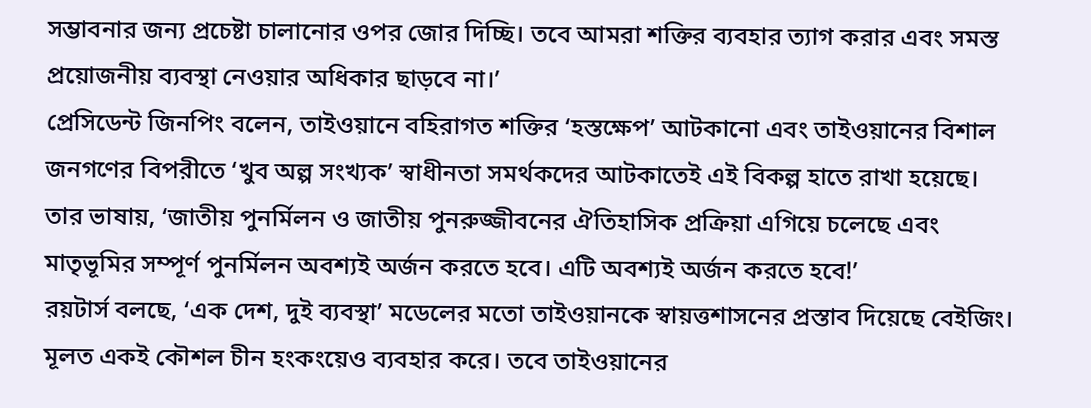সম্ভাবনার জন্য প্রচেষ্টা চালানোর ওপর জোর দিচ্ছি। তবে আমরা শক্তির ব্যবহার ত্যাগ করার এবং সমস্ত প্রয়োজনীয় ব্যবস্থা নেওয়ার অধিকার ছাড়বে না।’
প্রেসিডেন্ট জিনপিং বলেন, তাইওয়ানে বহিরাগত শক্তির ‘হস্তক্ষেপ’ আটকানো এবং তাইওয়ানের বিশাল জনগণের বিপরীতে ‘খুব অল্প সংখ্যক’ স্বাধীনতা সমর্থকদের আটকাতেই এই বিকল্প হাতে রাখা হয়েছে।
তার ভাষায়, ‘জাতীয় পুনর্মিলন ও জাতীয় পুনরুজ্জীবনের ঐতিহাসিক প্রক্রিয়া এগিয়ে চলেছে এবং মাতৃভূমির সম্পূর্ণ পুনর্মিলন অবশ্যই অর্জন করতে হবে। এটি অবশ্যই অর্জন করতে হবে!’
রয়টার্স বলছে, ‘এক দেশ, দুই ব্যবস্থা’ মডেলের মতো তাইওয়ানকে স্বায়ত্তশাসনের প্রস্তাব দিয়েছে বেইজিং। মূলত একই কৌশল চীন হংকংয়েও ব্যবহার করে। তবে তাইওয়ানের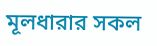মূলধারার সকল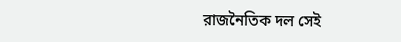রাজনৈতিক দল সেই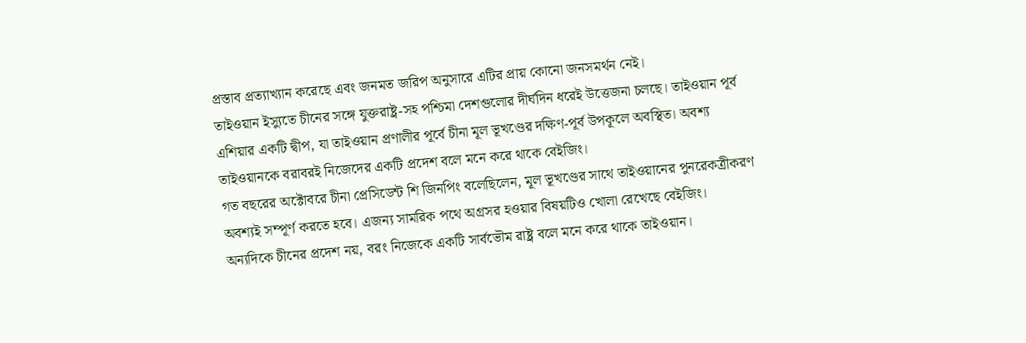প্রস্তাব প্রত্যাখ্যান করেছে এবং জনমত জরিপ অনুসারে এটির প্রায় কোনো জনসমর্থন নেই।
তাইওয়ান ইস্যুতে চীনের সঙ্গে যুক্তরাষ্ট্র-সহ পশ্চিমা দেশগুলোর দীর্ঘদিন ধরেই উত্তেজনা চলছে। তাইওয়ান পূর্ব এশিয়ার একটি দ্বীপ, যা তাইওয়ান প্রণালীর পূর্বে চীনা মূল ভূখণ্ডের দক্ষিণ-পূর্ব উপকূলে অবস্থিত। অবশ্য তাইওয়ানকে বরাবরই নিজেদের একটি প্রদেশ বলে মনে করে থাকে বেইজিং।
গত বছরের অক্টোবরে চীনা প্রেসিডেন্ট শি জিনপিং বলেছিলেন, মূল ভূখণ্ডের সাথে তাইওয়ানের পুনরেকত্রীকরণ অবশ্যই সম্পূর্ণ করতে হবে। এজন্য সামরিক পথে অগ্রসর হওয়ার বিষয়টিও খোলা রেখেছে বেইজিং।
অন্যদিকে চীনের প্রদেশ নয়, বরং নিজেকে একটি সার্বভৌম রাষ্ট্র বলে মনে করে থাকে তাইওয়ান।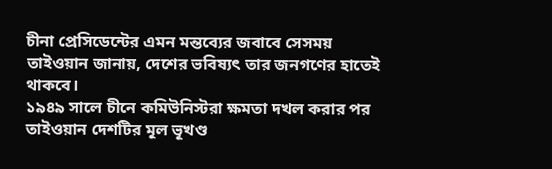চীনা প্রেসিডেন্টের এমন মন্তব্যের জবাবে সেসময় তাইওয়ান জানায়, দেশের ভবিষ্যৎ তার জনগণের হাতেই থাকবে।
১৯৪৯ সালে চীনে কমিউনিস্টরা ক্ষমতা দখল করার পর তাইওয়ান দেশটির মূল ভূখণ্ড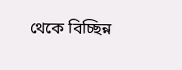থেকে বিচ্ছিন্ন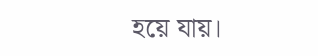হয়ে যায়।